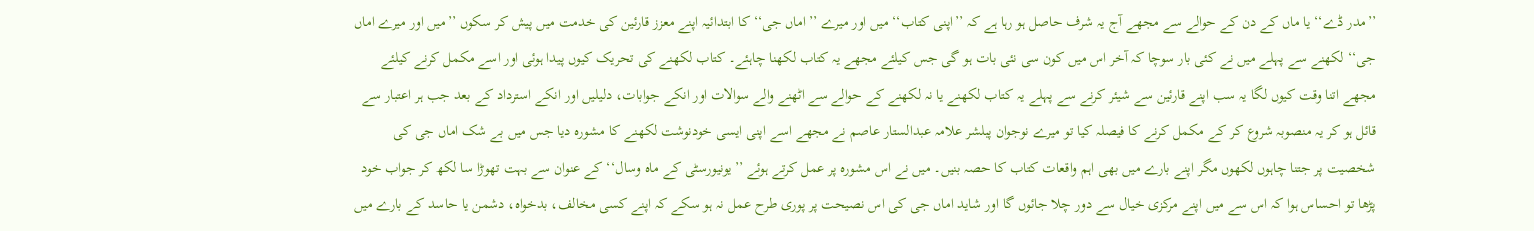’’مدر ڈے‘‘ یا ماں کے دن کے حوالے سے مجھے آج یہ شرف حاصل ہو رہا ہے کہ ’’اپنی کتاب‘‘ میں اور میرے ’’اماں جی‘‘ کا ابتدائیہ اپنے معزز قارئین کی خدمت میں پیش کر سکوں ’’میں اور میرے اماں جی‘‘ لکھنے سے پہلے میں نے کئی بار سوچا کہ آخر اس میں کون سی نئی بات ہو گی جس کیلئے مجھے یہ کتاب لکھنا چاہئے۔ کتاب لکھنے کی تحریک کیوں پیدا ہوئی اور اسے مکمل کرنے کیلئے مجھے اتنا وقت کیوں لگا یہ سب اپنے قارئین سے شیئر کرنے سے پہلے یہ کتاب لکھنے یا نہ لکھنے کے حوالے سے اٹھنے والے سوالات اور انکے جوابات، دلیلیں اور انکے استرداد کے بعد جب ہر اعتبار سے قائل ہو کر یہ منصوبہ شروع کر کے مکمل کرنے کا فیصلہ کیا تو میرے نوجوان پبلشر علامہ عبدالستار عاصم نے مجھے اسے اپنی ایسی خودنوشت لکھنے کا مشورہ دیا جس میں بے شک اماں جی کی شخصیت پر جتنا چاہوں لکھوں مگر اپنے بارے میں بھی اہم واقعات کتاب کا حصہ بنیں۔ میں نے اس مشورہ پر عمل کرتے ہوئے ’’یونیورسٹی کے ماہ وسال‘‘ کے عنوان سے بہت تھوڑا سا لکھ کر جواب خود پڑھا تو احساس ہوا کہ اس سے میں اپنے مرکزی خیال سے دور چلا جائوں گا اور شاید اماں جی کی اس نصیحت پر پوری طرح عمل نہ ہو سکے کہ اپنے کسی مخالف، بدخواہ، دشمن یا حاسد کے بارے میں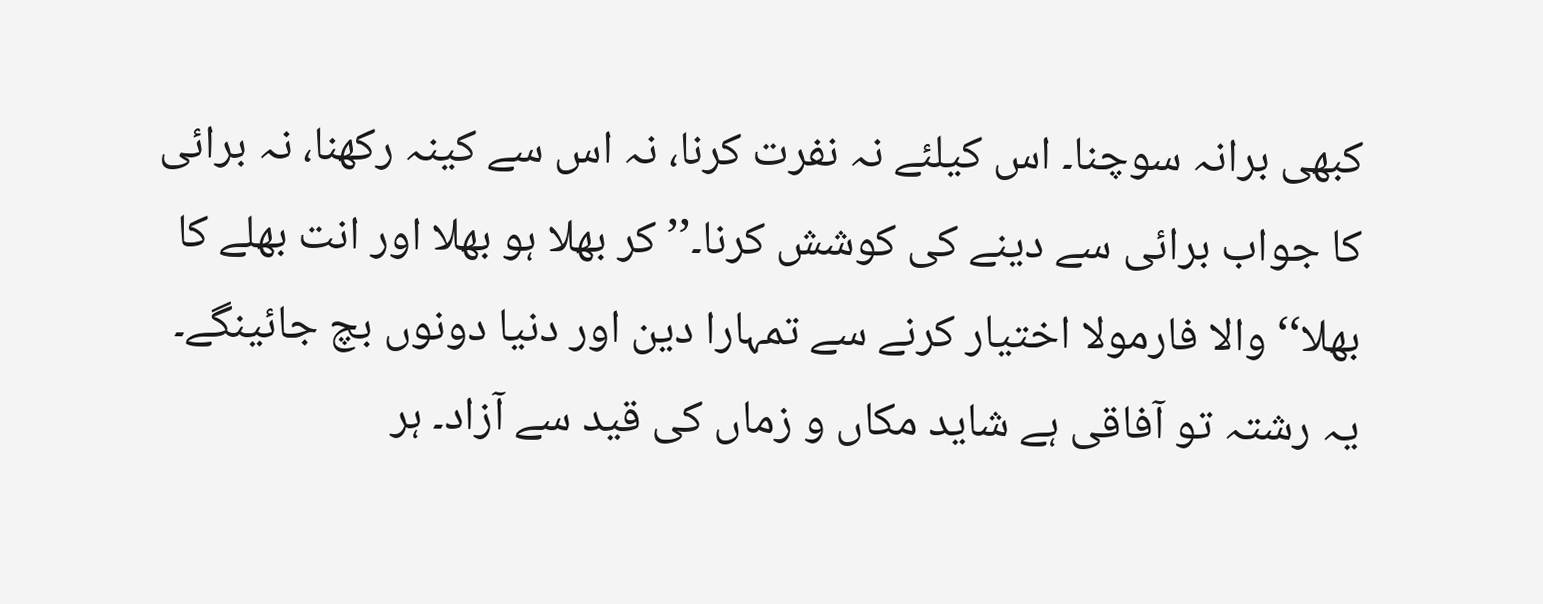کبھی برانہ سوچنا۔ اس کیلئے نہ نفرت کرنا، نہ اس سے کینہ رکھنا، نہ برائی کا جواب برائی سے دینے کی کوشش کرنا۔’’کر بھلا ہو بھلا اور انت بھلے کا بھلا‘‘ والا فارمولا اختیار کرنے سے تمہارا دین اور دنیا دونوں بچ جائینگے۔
یہ رشتہ تو آفاقی ہے شاید مکاں و زماں کی قید سے آزاد۔ ہر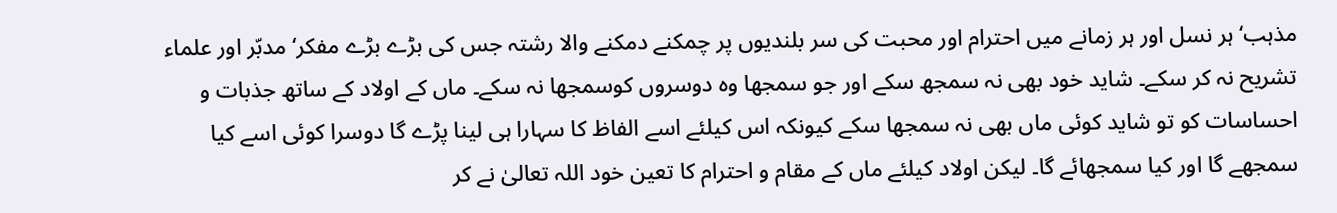مذہب‘ ہر نسل اور ہر زمانے میں احترام اور محبت کی سر بلندیوں پر چمکنے دمکنے والا رشتہ جس کی بڑے بڑے مفکر‘ مدبّر اور علماء تشریح نہ کر سکے۔ شاید خود بھی نہ سمجھ سکے اور جو سمجھا وہ دوسروں کوسمجھا نہ سکے۔ ماں کے اولاد کے ساتھ جذبات و احساسات کو تو شاید کوئی ماں بھی نہ سمجھا سکے کیونکہ اس کیلئے اسے الفاظ کا سہارا ہی لینا پڑے گا دوسرا کوئی اسے کیا سمجھے گا اور کیا سمجھائے گا۔ لیکن اولاد کیلئے ماں کے مقام و احترام کا تعین خود اللہ تعالیٰ نے کر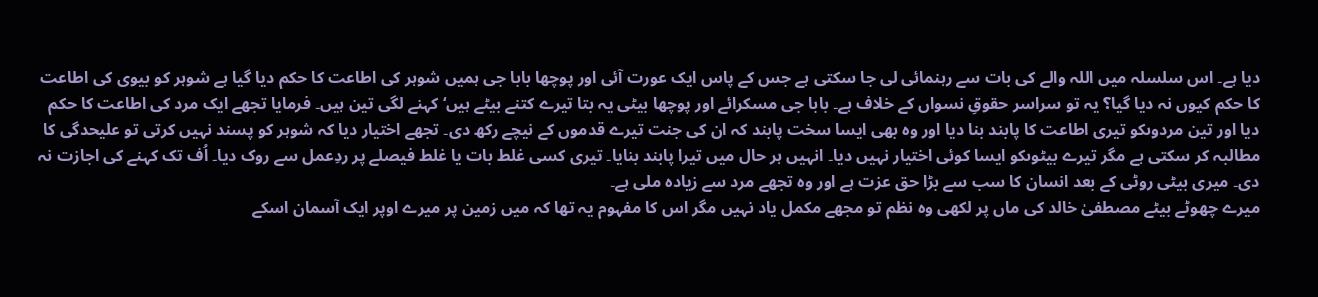دیا ہے۔ اس سلسلہ میں اللہ والے کی بات سے رہنمائی لی جا سکتی ہے جس کے پاس ایک عورت آئی اور پوچھا بابا جی ہمیں شوہر کی اطاعت کا حکم دیا گیا ہے شوہر کو بیوی کی اطاعت کا حکم کیوں نہ دیا گیا؟ یہ تو سراسر حقوقِ نسواں کے خلاف ہے۔ بابا جی مسکرائے اور پوچھا بیٹی یہ بتا تیرے کتنے بیٹے ہیں‘ کہنے لگی تین ہیں۔ فرمایا تجھے ایک مرد کی اطاعت کا حکم دیا اور تین مردوںکو تیری اطاعت کا پابند بنا دیا اور وہ بھی ایسا سخت پابند کہ ان کی جنت تیرے قدموں کے نیچے رکھ دی۔ تجھے اختیار دیا کہ شوہر کو پسند نہیں کرتی تو علیحدگی کا مطالبہ کر سکتی ہے مگر تیرے بیٹوںکو ایسا کوئی اختیار نہیں دیا۔ انہیں ہر حال میں تیرا پابند بنایا۔ تیری کسی غلط بات یا غلط فیصلے پر ردِعمل سے روک دیا۔ اُف تک کہنے کی اجازت نہ دی۔ میری بیٹی روٹی کے بعد انسان کا سب سے بڑا حق عزت ہے اور وہ تجھے مرد سے زیادہ ملی ہے۔
میرے چھوٹے بیٹے مصطفیٰ خالد کی ماں پر لکھی وہ نظم تو مجھے مکمل یاد نہیں مگر اس کا مفہوم یہ تھا کہ میں زمین پر میرے اوپر ایک آسمان اسکے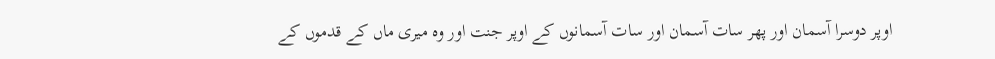اوپر دوسرا آسمان اور پھر سات آسمان اور سات آسمانوں کے اوپر جنت اور وہ میری ماں کے قدموں کے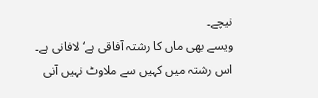نیچے۔
ویسے بھی ماں کا رشتہ آفاقی ہے‘ لافانی ہے۔ اس رشتہ میں کہیں سے ملاوٹ نہیں آنی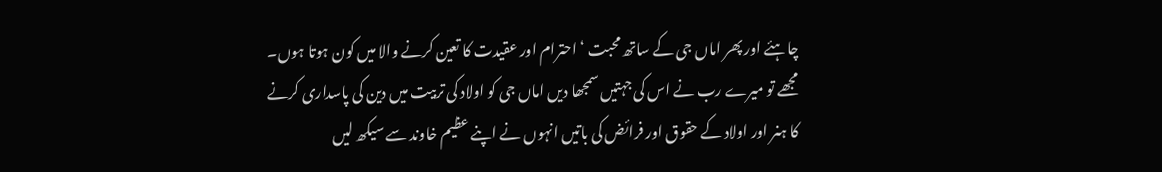چاہئے اور پھر اماں جی کے ساتھ محبت ‘ احترام اور عقیدت کا تعین کرنے والا میں کون ہوتا ہوں۔ مجھے تو میرے رب نے اس کی جہتیں سمجھا دیں اماں جی کو اولاد کی تربیت میں دین کی پاسداری کرنے کا ہنر اور اولاد کے حقوق اور فرائض کی باتیں انہوں نے اپنے عظیم خاوند سے سیکھ لیں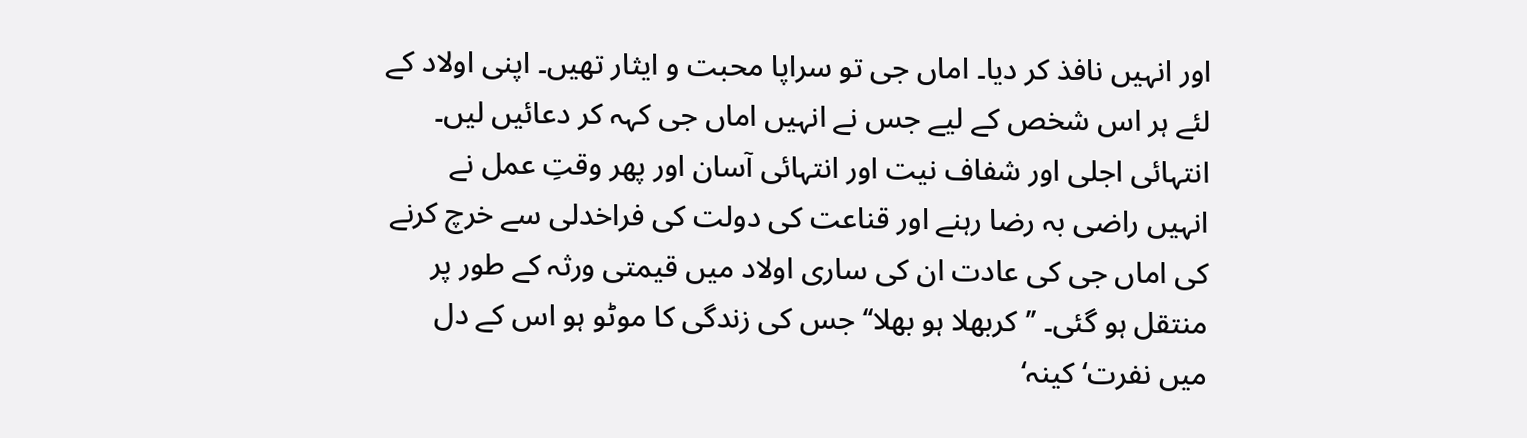اور انہیں نافذ کر دیا۔ اماں جی تو سراپا محبت و ایثار تھیں۔ اپنی اولاد کے لئے ہر اس شخص کے لیے جس نے انہیں اماں جی کہہ کر دعائیں لیں۔ انتہائی اجلی اور شفاف نیت اور انتہائی آسان اور پھر وقتِ عمل نے انہیں راضی بہ رضا رہنے اور قناعت کی دولت کی فراخدلی سے خرچ کرنے کی اماں جی کی عادت ان کی ساری اولاد میں قیمتی ورثہ کے طور پر منتقل ہو گئی۔ ’’کربھلا ہو بھلا‘‘ جس کی زندگی کا موٹو ہو اس کے دل میں نفرت‘ کینہ‘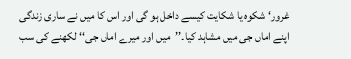غرور‘ شکوہ یا شکایت کیسے داخل ہو گی اور اس کا میں نے ساری زندگی اپنے اماں جی میں مشاہد کیا۔’’میں اور میرے اماں جی‘‘ لکھنے کی سب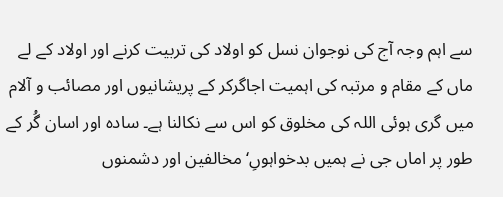سے اہم وجہ آج کی نوجوان نسل کو اولاد کی تربیت کرنے اور اولاد کے لے ماں کے مقام و مرتبہ کی اہمیت اجاگرکر کے پریشانیوں اور مصائب و آلام میں گری ہوئی اللہ کی مخلوق کو اس سے نکالنا ہے۔ سادہ اور اسان گُر کے طور پر اماں جی نے ہمیں بدخواہوںِ‘ مخالفین اور دشمنوں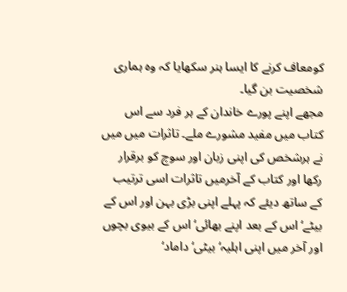کومعاف کرنے کا ایسا ہنر سکھایا کہ وہ ہماری شخصیت بن گیا۔
مجھے اپنے پورے خاندان کے ہر فرد سے اس کتاب میں مفید مشورے ملے۔ تاثرات میں میں نے ہرشخص کی اپنی زبان اور سوچ کو برقرار رکھا اور کتاب کے آخرمیں تاثرات اسی ترتیب کے ساتھ دیئے کہ پہلے اپنی بڑی بہن اور اس کے بیٹے‘ اس کے بعد اپنے بھائی‘ اس کے بیوی بچوں اور آخر میں اپنی اہلیہ‘ بیٹی‘ داماد‘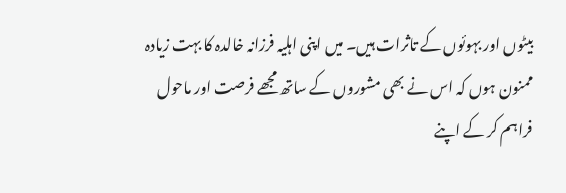بیٹوں اور بہوئوں کے تاثرات ہیں۔ میں اپنی اہلیہ فرزانہ خالدہ کا بہت زیادہ ممنون ہوں کہ اس نے بھی مشوروں کے ساتھ مجھے فرصت اور ماحول فراہم کر کے اپنے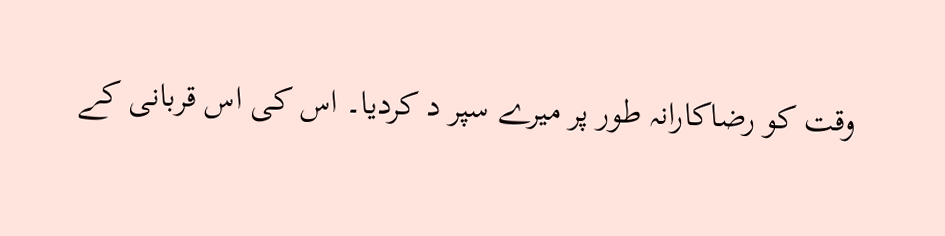وقت کو رضاکارانہ طور پر میرے سپر د کردیا۔ اس کی اس قربانی کے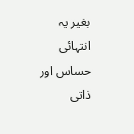بغیر یہ انتہائی حساس اور ذاتی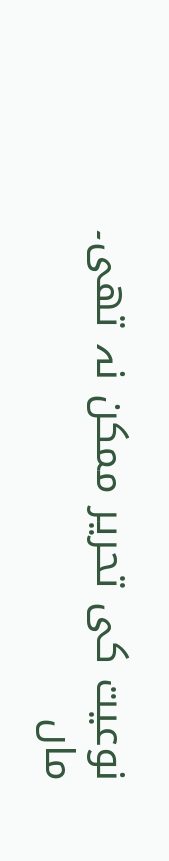نوعیت کی تحریر ممکن نہ تھی۔
ماں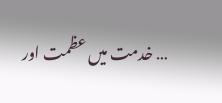… خدمت میں عظمت اور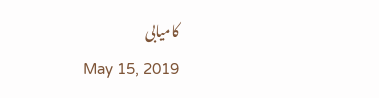کامیابی
May 15, 2019